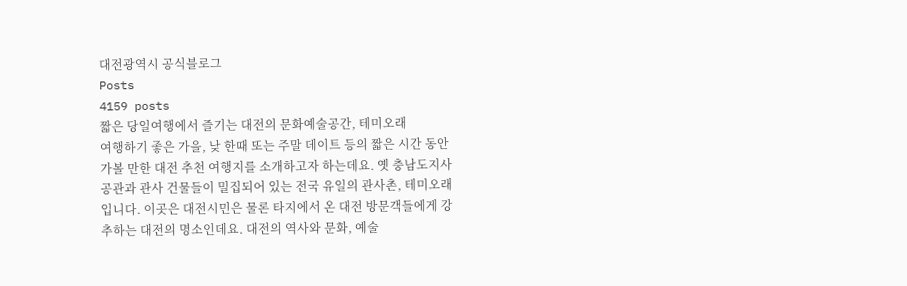대전광역시 공식블로그
Posts
4159 posts
짧은 당일여행에서 즐기는 대전의 문화예술공간, 테미오래
여행하기 좋은 가을, 낮 한때 또는 주말 데이트 등의 짧은 시간 동안 가볼 만한 대전 추천 여행지를 소개하고자 하는데요. 옛 충남도지사공관과 관사 건물들이 밀집되어 있는 전국 유일의 관사촌, 테미오래입니다. 이곳은 대전시민은 물론 타지에서 온 대전 방문객들에게 강추하는 대전의 명소인데요. 대전의 역사와 문화, 예술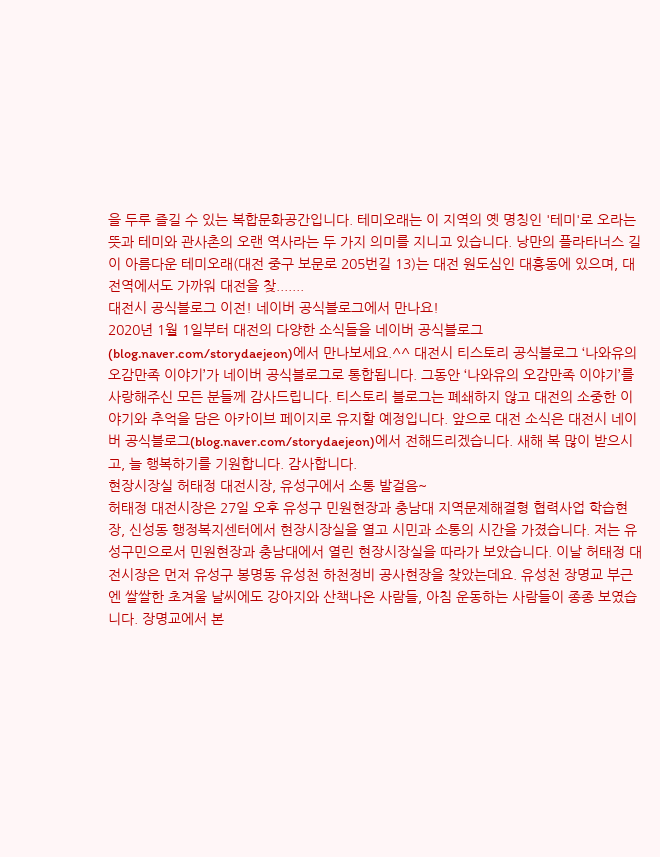을 두루 즐길 수 있는 복합문화공간입니다. 테미오래는 이 지역의 옛 명칭인 '테미'로 오라는 뜻과 테미와 관사촌의 오랜 역사라는 두 가지 의미를 지니고 있습니다. 낭만의 플라타너스 길이 아름다운 테미오래(대전 중구 보문로 205번길 13)는 대전 원도심인 대흥동에 있으며, 대전역에서도 가까워 대전을 찾.......
대전시 공식블로그 이전! 네이버 공식블로그에서 만나요!
2020년 1월 1일부터 대전의 다양한 소식들을 네이버 공식블로그(blog.naver.com/storydaejeon)에서 만나보세요.^^ 대전시 티스토리 공식블로그 ‘나와유의 오감만족 이야기’가 네이버 공식블로그로 통합됩니다. 그동안 ‘나와유의 오감만족 이야기’를 사랑해주신 모든 분들께 감사드립니다. 티스토리 블로그는 폐쇄하지 않고 대전의 소중한 이야기와 추억을 담은 아카이브 페이지로 유지할 예정입니다. 앞으로 대전 소식은 대전시 네이버 공식블로그(blog.naver.com/storydaejeon)에서 전해드리겠습니다. 새해 복 많이 받으시고, 늘 행복하기를 기원합니다. 감사합니다.
현장시장실 허태정 대전시장, 유성구에서 소통 발걸음~
허태정 대전시장은 27일 오후 유성구 민원현장과 충남대 지역문제해결형 협력사업 학습현장, 신성동 행정복지센터에서 현장시장실을 열고 시민과 소통의 시간을 가졌습니다. 저는 유성구민으로서 민원현장과 충남대에서 열린 현장시장실을 따라가 보았습니다. 이날 허태정 대전시장은 먼저 유성구 봉명동 유성천 하천정비 공사현장을 찾았는데요. 유성천 장명교 부근엔 쌀쌀한 초겨울 날씨에도 강아지와 산책나온 사람들, 아침 운동하는 사람들이 종종 보였습니다. 장명교에서 본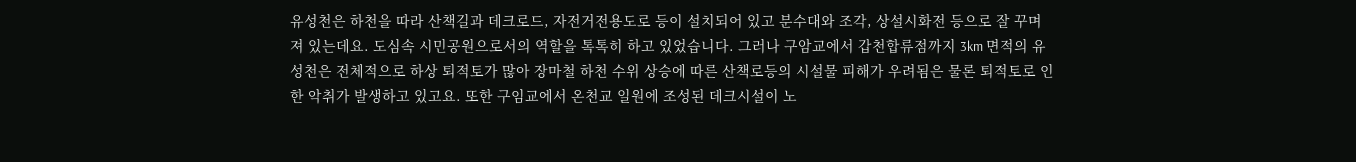유성천은 하천을 따라 산책길과 데크로드, 자전거전용도로 등이 설치되어 있고 분수대와 조각, 상설시화전 등으로 잘 꾸며져 있는데요. 도심속 시민공원으로서의 역할을 톡톡히 하고 있었습니다. 그러나 구암교에서 갑천합류점까지 3km 면적의 유성천은 전체적으로 하상 퇴적토가 많아 장마철 하천 수위 상승에 따른 산책로등의 시설물 피해가 우려됨은 물론 퇴적토로 인한 악취가 발생하고 있고요. 또한 구임교에서 온천교 일원에 조성된 데크시설이 노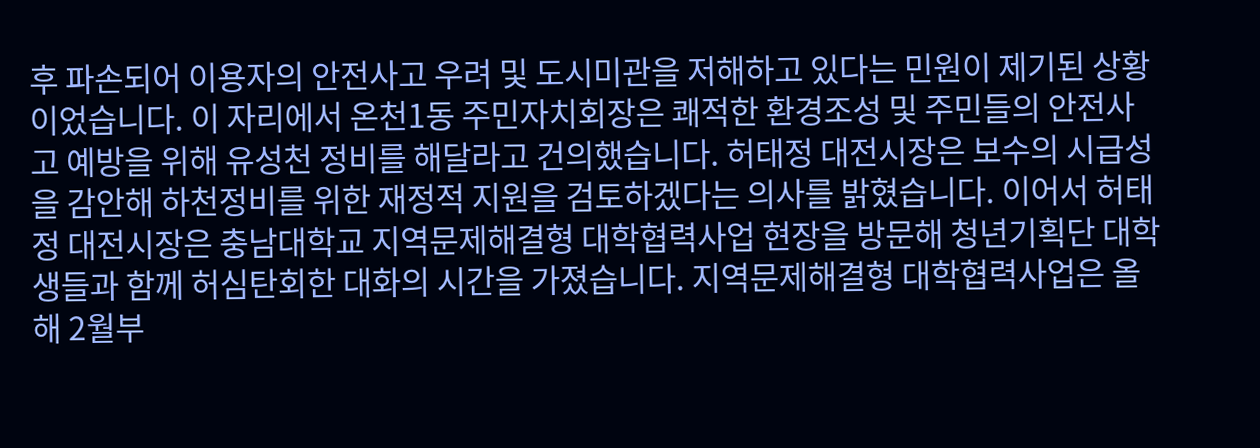후 파손되어 이용자의 안전사고 우려 및 도시미관을 저해하고 있다는 민원이 제기된 상황이었습니다. 이 자리에서 온천1동 주민자치회장은 쾌적한 환경조성 및 주민들의 안전사고 예방을 위해 유성천 정비를 해달라고 건의했습니다. 허태정 대전시장은 보수의 시급성을 감안해 하천정비를 위한 재정적 지원을 검토하겠다는 의사를 밝혔습니다. 이어서 허태정 대전시장은 충남대학교 지역문제해결형 대학협력사업 현장을 방문해 청년기획단 대학생들과 함께 허심탄회한 대화의 시간을 가졌습니다. 지역문제해결형 대학협력사업은 올해 2월부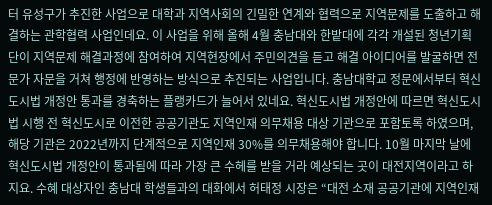터 유성구가 추진한 사업으로 대학과 지역사회의 긴밀한 연계와 협력으로 지역문제를 도출하고 해결하는 관학협력 사업인데요. 이 사업을 위해 올해 4월 충남대와 한밭대에 각각 개설된 청년기획단이 지역문제 해결과정에 참여하여 지역현장에서 주민의견을 듣고 해결 아이디어를 발굴하면 전문가 자문을 거쳐 행정에 반영하는 방식으로 추진되는 사업입니다. 충남대학교 정문에서부터 혁신도시법 개정안 통과를 경축하는 플랭카드가 늘어서 있네요. 혁신도시법 개정안에 따르면 혁신도시법 시행 전 혁신도시로 이전한 공공기관도 지역인재 의무채용 대상 기관으로 포함토록 하였으며, 해당 기관은 2022년까지 단계적으로 지역인재 30%를 의무채용해야 합니다. 10월 마지막 날에 혁신도시법 개정안이 통과됨에 따라 가장 큰 수헤를 받을 거라 예상되는 곳이 대전지역이라고 하지요. 수혜 대상자인 충남대 학생들과의 대화에서 허태정 시장은 “대전 소재 공공기관에 지역인재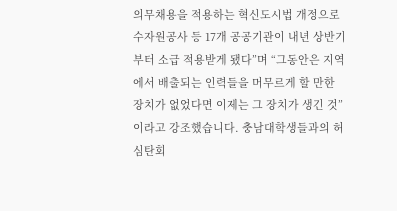의무채용을 적용하는 혁신도시법 개정으로 수자원공사 등 17개 공공기관이 내년 상반기부터 소급 적용받게 됐다”며 “그동안은 지역에서 배출되는 인력들을 머무르게 할 만한 장치가 없었다면 이제는 그 장치가 생긴 것”이라고 강조했습니다. 충남대학생들과의 허심탄회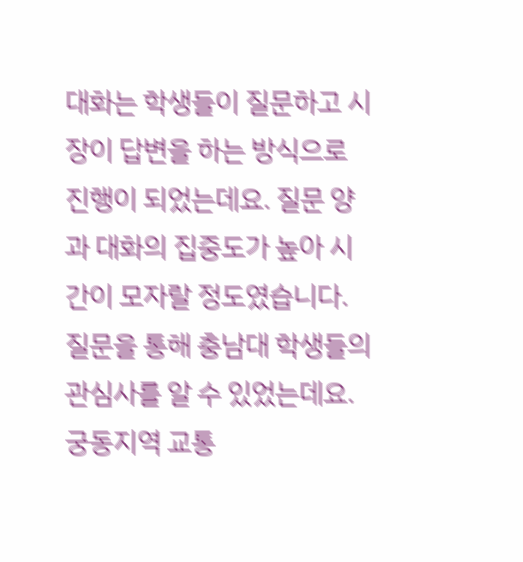대화는 학생들이 질문하고 시장이 답변을 하는 방식으로 진행이 되었는데요. 질문 양과 대화의 집중도가 높아 시간이 모자랄 정도였습니다. 질문을 통해 충남대 학생들의 관심사를 알 수 있었는데요. 궁동지역 교통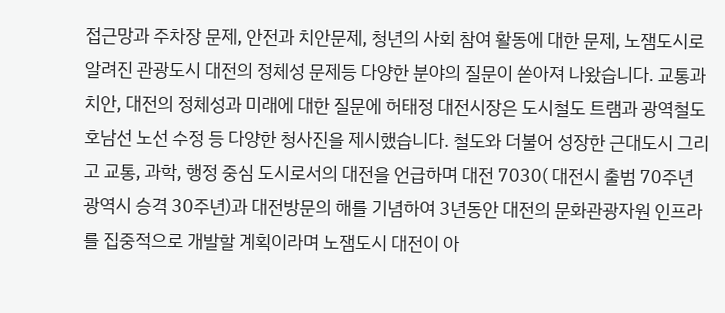접근망과 주차장 문제, 안전과 치안문제, 청년의 사회 참여 활동에 대한 문제, 노잼도시로 알려진 관광도시 대전의 정체성 문제등 다양한 분야의 질문이 쏟아져 나왔습니다. 교통과 치안, 대전의 정체성과 미래에 대한 질문에 허태정 대전시장은 도시철도 트램과 광역철도 호남선 노선 수정 등 다양한 청사진을 제시했습니다. 철도와 더불어 성장한 근대도시 그리고 교통, 과학, 행정 중심 도시로서의 대전을 언급하며 대전 7030( 대전시 출범 70주년 광역시 승격 30주년)과 대전방문의 해를 기념하여 3년동안 대전의 문화관광자원 인프라를 집중적으로 개발할 계획이라며 노잼도시 대전이 아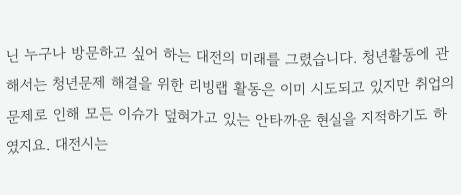닌 누구나 방문하고 싶어 하는 대전의 미래를 그렸습니다. 청년활동에 관해서는 청년문제 해결을 위한 리빙랩 활동은 이미 시도되고 있지만 취업의 문제로 인해 모든 이슈가 덮혀가고 있는 안타까운 현실을 지적하기도 하였지요. 대전시는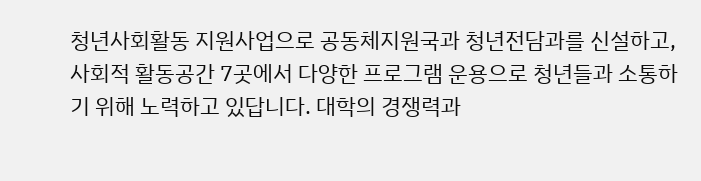청년사회활동 지원사업으로 공동체지원국과 청년전담과를 신설하고, 사회적 활동공간 7곳에서 다양한 프로그램 운용으로 청년들과 소통하기 위해 노력하고 있답니다. 대학의 경쟁력과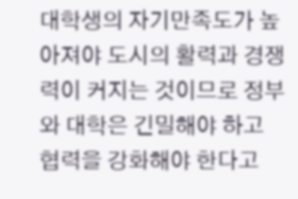대학생의 자기만족도가 높아져야 도시의 활력과 경쟁력이 커지는 것이므로 정부와 대학은 긴밀해야 하고 협력을 강화해야 한다고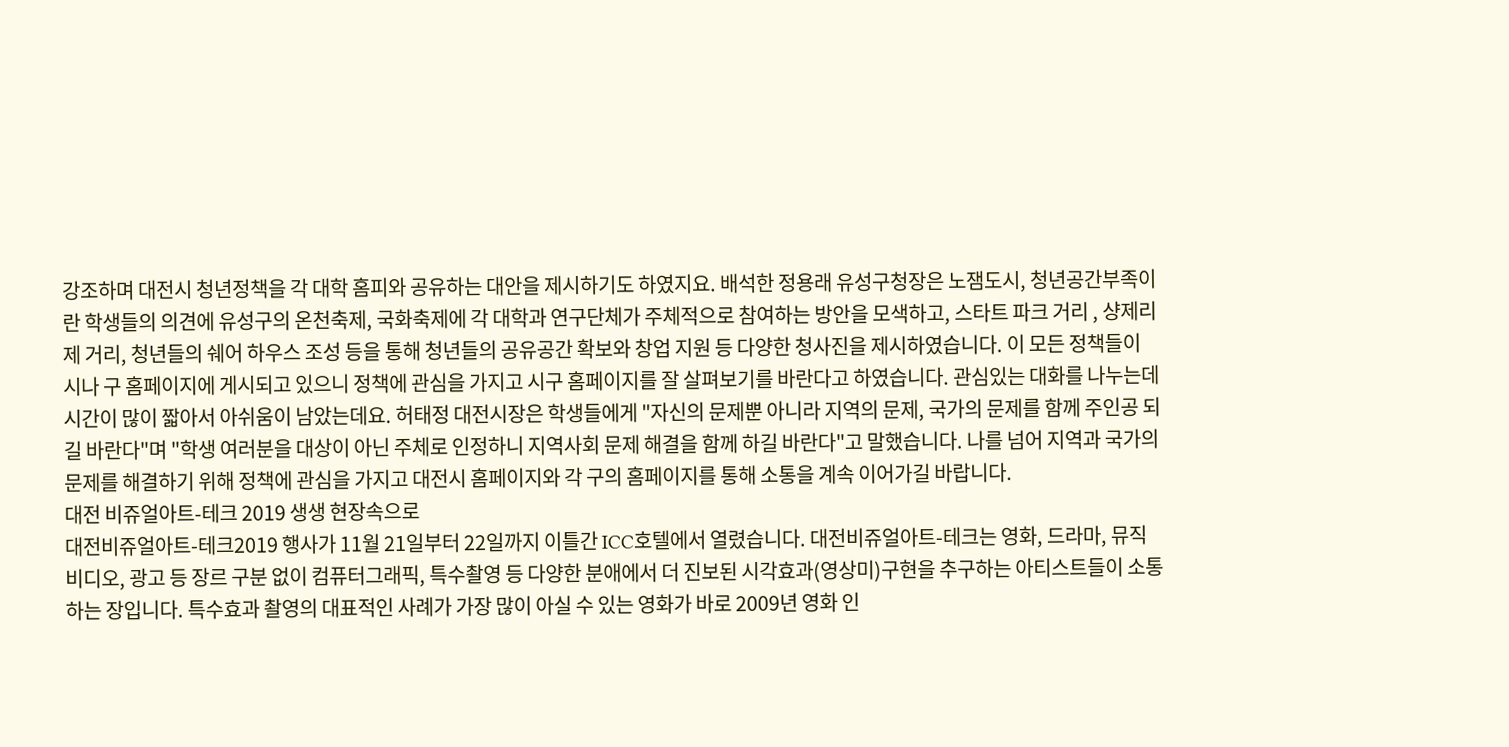강조하며 대전시 청년정책을 각 대학 홈피와 공유하는 대안을 제시하기도 하였지요. 배석한 정용래 유성구청장은 노잼도시, 청년공간부족이란 학생들의 의견에 유성구의 온천축제, 국화축제에 각 대학과 연구단체가 주체적으로 참여하는 방안을 모색하고, 스타트 파크 거리 , 샹제리제 거리, 청년들의 쉐어 하우스 조성 등을 통해 청년들의 공유공간 확보와 창업 지원 등 다양한 청사진을 제시하였습니다. 이 모든 정책들이 시나 구 홈페이지에 게시되고 있으니 정책에 관심을 가지고 시구 홈페이지를 잘 살펴보기를 바란다고 하였습니다. 관심있는 대화를 나누는데 시간이 많이 짧아서 아쉬움이 남았는데요. 허태정 대전시장은 학생들에게 "자신의 문제뿐 아니라 지역의 문제, 국가의 문제를 함께 주인공 되길 바란다"며 "학생 여러분을 대상이 아닌 주체로 인정하니 지역사회 문제 해결을 함께 하길 바란다"고 말했습니다. 나를 넘어 지역과 국가의 문제를 해결하기 위해 정책에 관심을 가지고 대전시 홈페이지와 각 구의 홈페이지를 통해 소통을 계속 이어가길 바랍니다.
대전 비쥬얼아트-테크 2019 생생 현장속으로
대전비쥬얼아트-테크2019 행사가 11월 21일부터 22일까지 이틀간 ICC호텔에서 열렸습니다. 대전비쥬얼아트-테크는 영화, 드라마, 뮤직비디오, 광고 등 장르 구분 없이 컴퓨터그래픽, 특수촬영 등 다양한 분애에서 더 진보된 시각효과(영상미)구현을 추구하는 아티스트들이 소통하는 장입니다. 특수효과 촬영의 대표적인 사례가 가장 많이 아실 수 있는 영화가 바로 2009년 영화 인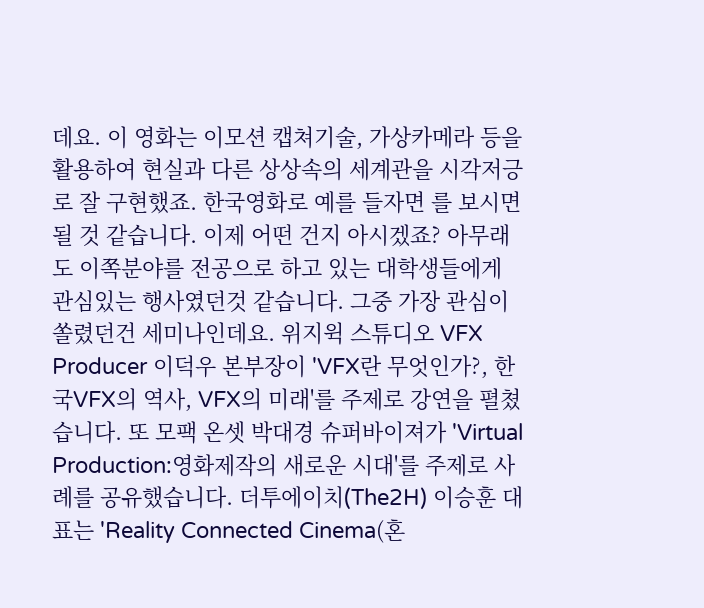데요. 이 영화는 이모션 캡쳐기술, 가상카메라 등을 활용하여 현실과 다른 상상속의 세계관을 시각저긍로 잘 구현했죠. 한국영화로 예를 들자면 를 보시면 될 것 같습니다. 이제 어떤 건지 아시겠죠? 아무래도 이쪽분야를 전공으로 하고 있는 대학생들에게 관심있는 행사였던것 같습니다. 그중 가장 관심이 쏠렸던건 세미나인데요. 위지윅 스튜디오 VFX Producer 이덕우 본부장이 'VFX란 무엇인가?, 한국VFX의 역사, VFX의 미래'를 주제로 강연을 펼쳤습니다. 또 모팩 온셋 박대경 슈퍼바이져가 'Virtual Production:영화제작의 새로운 시대'를 주제로 사례를 공유했습니다. 더투에이치(The2H) 이승훈 대표는 'Reality Connected Cinema(혼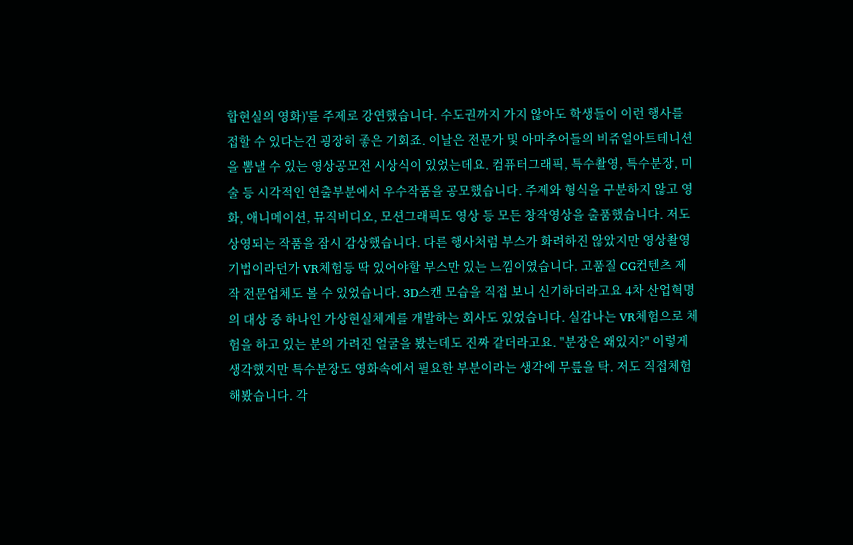합현실의 영화)'를 주제로 강연했습니다. 수도권까지 가지 않아도 학생들이 이런 행사를 접할 수 있다는건 굉장히 좋은 기회죠. 이날은 전문가 및 아마추어들의 비쥬얼아트테니션을 뽐낼 수 있는 영상공모전 시상식이 있었는데요. 컴퓨터그래픽, 특수촬영, 특수분장, 미술 등 시각적인 연출부분에서 우수작품을 공모했습니다. 주제와 형식을 구분하지 않고 영화, 애니메이션, 뮤직비디오, 모션그래픽도 영상 등 모든 창작영상을 출품했습니다. 저도 상영되는 작품을 잠시 감상했습니다. 다른 행사처럼 부스가 화려하진 않았지만 영상촬영기법이라던가 VR체험등 딱 있어야할 부스만 있는 느낌이였습니다. 고품질 CG컨텐츠 제작 전문업체도 볼 수 있었습니다. 3D스캔 모습을 직접 보니 신기하더라고요 4차 산업혁명의 대상 중 하나인 가상현실체계를 개발하는 회사도 있었습니다. 실감나는 VR체험으로 체험을 하고 있는 분의 가려진 얼굴을 봤는데도 진짜 같더라고요. "분장은 왜있지?" 이렇게 생각했지만 특수분장도 영화속에서 필요한 부분이라는 생각에 무릎을 탁. 저도 직접체험해봤습니다. 각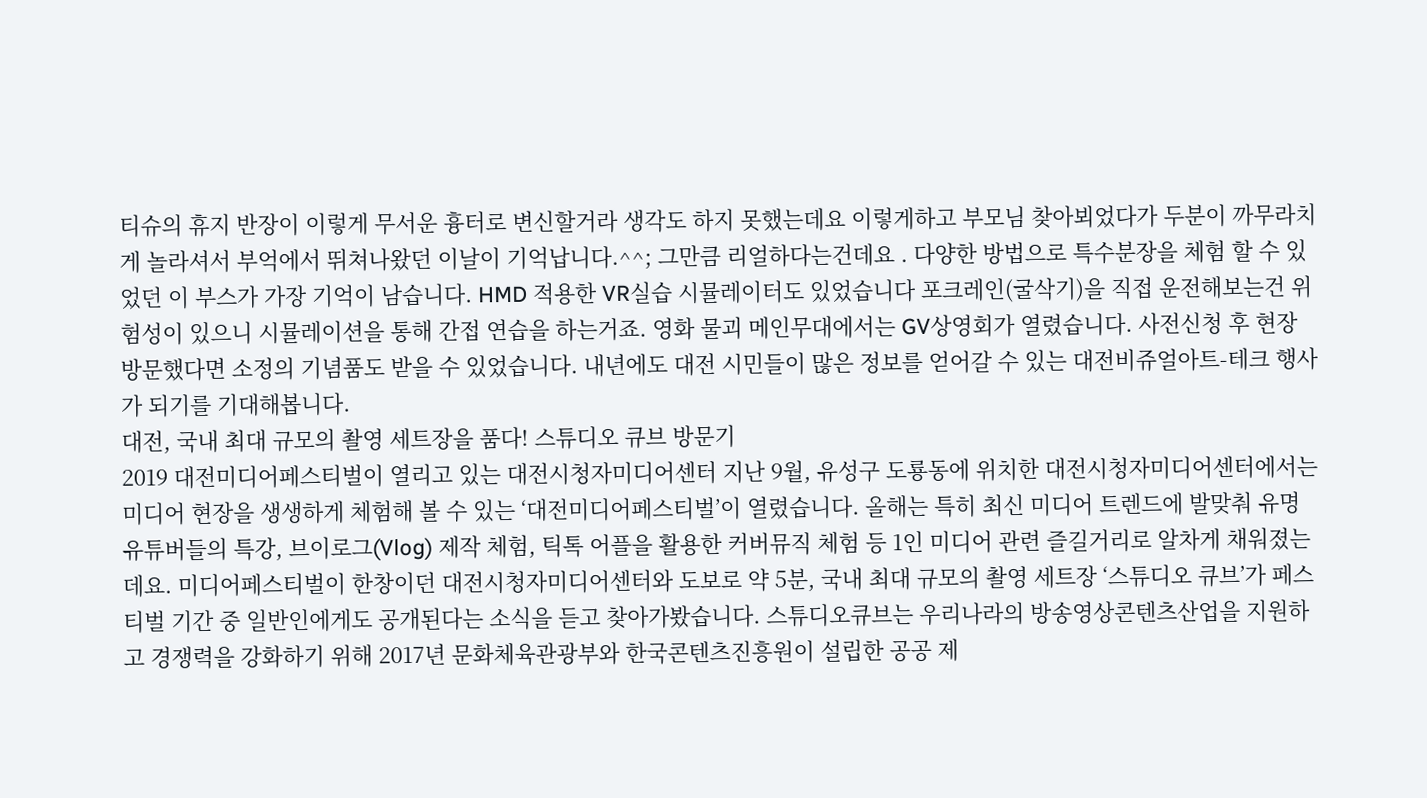티슈의 휴지 반장이 이렇게 무서운 흉터로 변신할거라 생각도 하지 못했는데요 이렇게하고 부모님 찾아뵈었다가 두분이 까무라치게 놀라셔서 부억에서 뛰쳐나왔던 이날이 기억납니다.^^; 그만큼 리얼하다는건데요 . 다양한 방법으로 특수분장을 체험 할 수 있었던 이 부스가 가장 기억이 남습니다. HMD 적용한 VR실습 시뮬레이터도 있었습니다 포크레인(굴삭기)을 직접 운전해보는건 위험성이 있으니 시뮬레이션을 통해 간접 연습을 하는거죠. 영화 물괴 메인무대에서는 GV상영회가 열렸습니다. 사전신청 후 현장 방문했다면 소정의 기념품도 받을 수 있었습니다. 내년에도 대전 시민들이 많은 정보를 얻어갈 수 있는 대전비쥬얼아트-테크 행사가 되기를 기대해봅니다.
대전, 국내 최대 규모의 촬영 세트장을 품다! 스튜디오 큐브 방문기
2019 대전미디어페스티벌이 열리고 있는 대전시청자미디어센터 지난 9월, 유성구 도룡동에 위치한 대전시청자미디어센터에서는 미디어 현장을 생생하게 체험해 볼 수 있는 ‘대전미디어페스티벌’이 열렸습니다. 올해는 특히 최신 미디어 트렌드에 발맞춰 유명 유튜버들의 특강, 브이로그(Vlog) 제작 체험, 틱톡 어플을 활용한 커버뮤직 체험 등 1인 미디어 관련 즐길거리로 알차게 채워졌는데요. 미디어페스티벌이 한창이던 대전시청자미디어센터와 도보로 약 5분, 국내 최대 규모의 촬영 세트장 ‘스튜디오 큐브’가 페스티벌 기간 중 일반인에게도 공개된다는 소식을 듣고 찾아가봤습니다. 스튜디오큐브는 우리나라의 방송영상콘텐츠산업을 지원하고 경쟁력을 강화하기 위해 2017년 문화체육관광부와 한국콘텐츠진흥원이 설립한 공공 제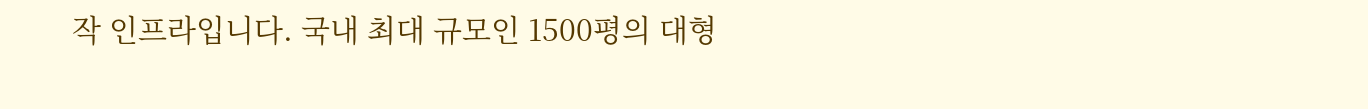작 인프라입니다. 국내 최대 규모인 1500평의 대형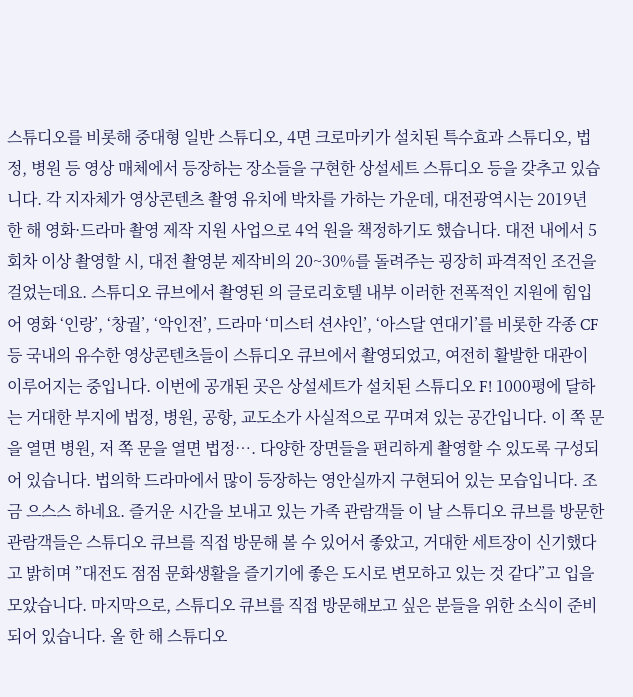스튜디오를 비롯해 중대형 일반 스튜디오, 4면 크로마키가 설치된 특수효과 스튜디오, 법정, 병원 등 영상 매체에서 등장하는 장소들을 구현한 상설세트 스튜디오 등을 갖추고 있습니다. 각 지자체가 영상콘텐츠 촬영 유치에 박차를 가하는 가운데, 대전광역시는 2019년 한 해 영화·드라마 촬영 제작 지원 사업으로 4억 원을 책정하기도 했습니다. 대전 내에서 5회차 이상 촬영할 시, 대전 촬영분 제작비의 20~30%를 돌려주는 굉장히 파격적인 조건을 걸었는데요. 스튜디오 큐브에서 촬영된 의 글로리호텔 내부 이러한 전폭적인 지원에 힘입어 영화 ‘인랑’, ‘창궐’, ‘악인전’, 드라마 ‘미스터 션샤인’, ‘아스달 연대기’를 비롯한 각종 CF 등 국내의 유수한 영상콘텐츠들이 스튜디오 큐브에서 촬영되었고, 여전히 활발한 대관이 이루어지는 중입니다. 이번에 공개된 곳은 상설세트가 설치된 스튜디오 F! 1000평에 달하는 거대한 부지에 법정, 병원, 공항, 교도소가 사실적으로 꾸며져 있는 공간입니다. 이 쪽 문을 열면 병원, 저 쪽 문을 열면 법정…. 다양한 장면들을 편리하게 촬영할 수 있도록 구성되어 있습니다. 법의학 드라마에서 많이 등장하는 영안실까지 구현되어 있는 모습입니다. 조금 으스스 하네요. 즐거운 시간을 보내고 있는 가족 관람객들 이 날 스튜디오 큐브를 방문한 관람객들은 스튜디오 큐브를 직접 방문해 볼 수 있어서 좋았고, 거대한 세트장이 신기했다고 밝히며 ”대전도 점점 문화생활을 즐기기에 좋은 도시로 변모하고 있는 것 같다”고 입을 모았습니다. 마지막으로, 스튜디오 큐브를 직접 방문해보고 싶은 분들을 위한 소식이 준비되어 있습니다. 올 한 해 스튜디오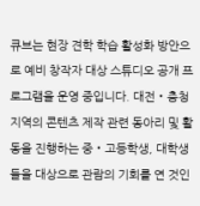큐브는 현장 견학 학습 활성화 방안으로 예비 창작자 대상 스튜디오 공개 프로그램을 운영 중입니다. 대전‧충청 지역의 콘텐츠 제작 관련 동아리 및 활동을 진행하는 중‧고등학생, 대학생들을 대상으로 관람의 기회를 연 것인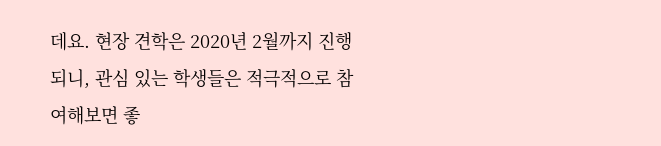데요. 현장 견학은 2020년 2월까지 진행되니, 관심 있는 학생들은 적극적으로 참여해보면 좋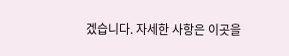겠습니다. 자세한 사항은 이곳을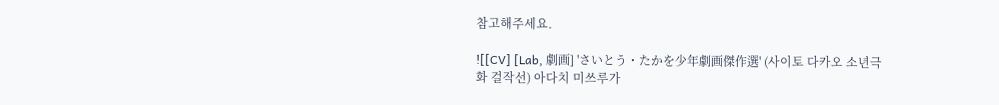참고해주세요.

![[CV] [Lab, 劇画] 'さいとう・たかを少年劇画傑作選' (사이토 다카오 소년극화 걸작선) 아다치 미쓰루가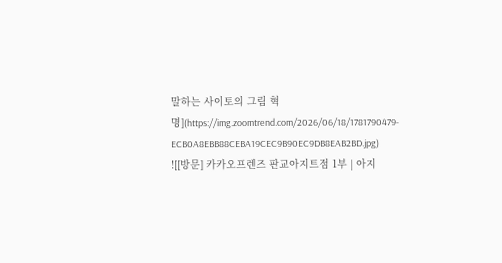말하는 사이토의 그림 혁명](https://img.zoomtrend.com/2026/06/18/1781790479-ECB0A8EBB88CEBA19CEC9B90EC9DB8EAB2BD.jpg)
![[방문] 카카오프렌즈 판교아지트점 1부 | 아지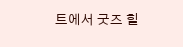트에서 굿즈 힐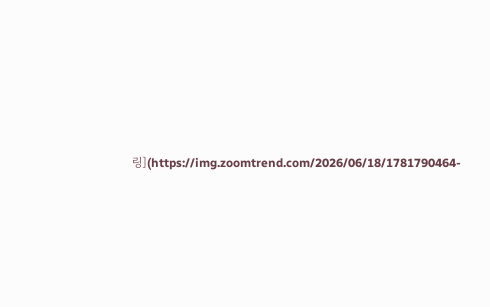링](https://img.zoomtrend.com/2026/06/18/1781790464-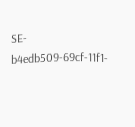SE-b4edb509-69cf-11f1-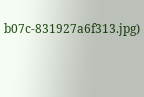b07c-831927a6f313.jpg)